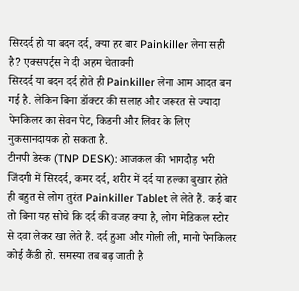सिरदर्द हो या बदन दर्द, क्या हर बार Painkiller लेना सही है? एक्सपर्ट्स ने दी अहम चेतावनी
सिरदर्द या बदन दर्द होते ही Painkiller लेना आम आदत बन गई है. लेकिन बिना डॉक्टर की सलाह और जरूरत से ज्यादा पेनकिलर का सेवन पेट, किडनी और लिवर के लिए नुकसानदायक हो सकता है.
टीनपी डेस्क (TNP DESK): आजकल की भागदौड़ भरी जिंदगी में सिरदर्द, कमर दर्द, शरीर में दर्द या हल्का बुखार होते ही बहुत से लोग तुरंत Painkiller Tablet ले लेते हैं. कई बार तो बिना यह सोचे कि दर्द की वजह क्या है, लोग मेडिकल स्टोर से दवा लेकर खा लेते हैं. दर्द हुआ और गोली ली, मानो पेनकिलर कोई कैंडी हो. समस्या तब बढ़ जाती है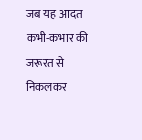जब यह आदत कभी-कभार की जरूरत से निकलकर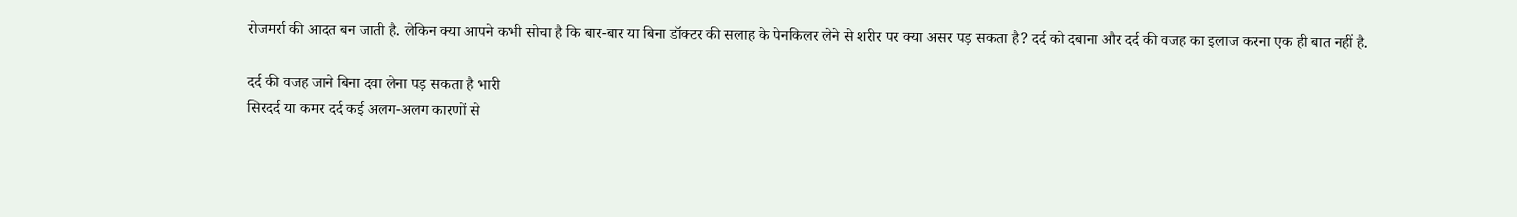रोजमर्रा की आदत बन जाती है. लेकिन क्या आपने कभी सोचा है कि बार-बार या बिना डॉक्टर की सलाह के पेनकिलर लेने से शरीर पर क्या असर पड़ सकता है? दर्द को दबाना और दर्द की वजह का इलाज करना एक ही बात नहीं है.

दर्द की वजह जाने बिना दवा लेना पड़ सकता है भारी
सिरदर्द या कमर दर्द कई अलग-अलग कारणों से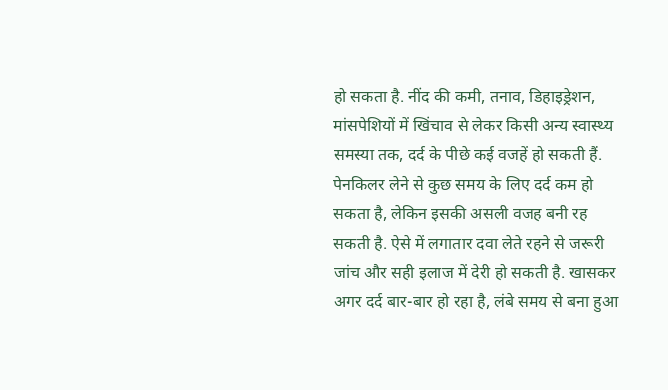हो सकता है. नींद की कमी, तनाव, डिहाइड्रेशन, मांसपेशियों में खिंचाव से लेकर किसी अन्य स्वास्थ्य समस्या तक, दर्द के पीछे कई वजहें हो सकती हैं. पेनकिलर लेने से कुछ समय के लिए दर्द कम हो सकता है, लेकिन इसकी असली वजह बनी रह सकती है. ऐसे में लगातार दवा लेते रहने से जरूरी जांच और सही इलाज में देरी हो सकती है. खासकर अगर दर्द बार-बार हो रहा है, लंबे समय से बना हुआ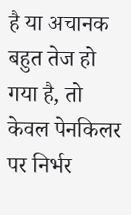है या अचानक बहुत तेज हो गया है, तो केवल पेनकिलर पर निर्भर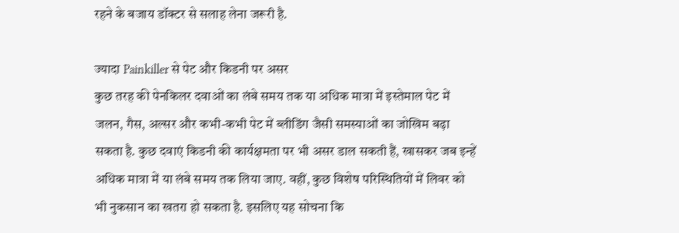रहने के बजाय डॉक्टर से सलाह लेना जरूरी है.

ज्यादा Painkiller से पेट और किडनी पर असर
कुछ तरह की पेनकिलर दवाओं का लंबे समय तक या अधिक मात्रा में इस्तेमाल पेट में जलन, गैस, अल्सर और कभी-कभी पेट में ब्लीडिंग जैसी समस्याओं का जोखिम बढ़ा सकता है. कुछ दवाएं किडनी की कार्यक्षमता पर भी असर डाल सकती हैं, खासकर जब इन्हें अधिक मात्रा में या लंबे समय तक लिया जाए. वहीं, कुछ विशेष परिस्थितियों में लिवर को भी नुकसान का खतरा हो सकता है. इसलिए यह सोचना कि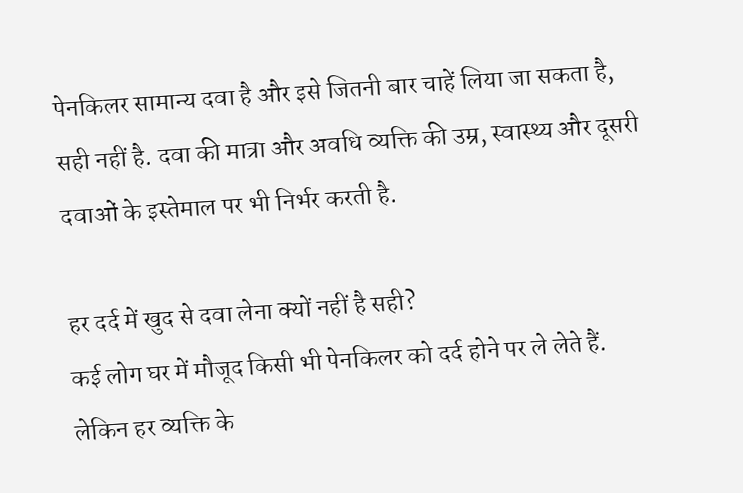पेनकिलर सामान्य दवा है और इसे जितनी बार चाहें लिया जा सकता है, सही नहीं है. दवा की मात्रा और अवधि व्यक्ति की उम्र, स्वास्थ्य और दूसरी दवाओं के इस्तेमाल पर भी निर्भर करती है.

हर दर्द में खुद से दवा लेना क्यों नहीं है सही?
कई लोग घर में मौजूद किसी भी पेनकिलर को दर्द होने पर ले लेते हैं. लेकिन हर व्यक्ति के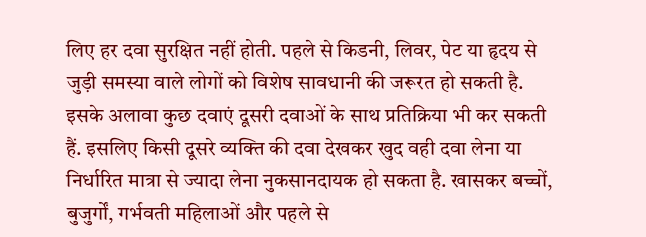लिए हर दवा सुरक्षित नहीं होती. पहले से किडनी, लिवर, पेट या हृदय से जुड़ी समस्या वाले लोगों को विशेष सावधानी की जरूरत हो सकती है. इसके अलावा कुछ दवाएं दूसरी दवाओं के साथ प्रतिक्रिया भी कर सकती हैं. इसलिए किसी दूसरे व्यक्ति की दवा देखकर खुद वही दवा लेना या निर्धारित मात्रा से ज्यादा लेना नुकसानदायक हो सकता है. खासकर बच्चों, बुजुर्गों, गर्भवती महिलाओं और पहले से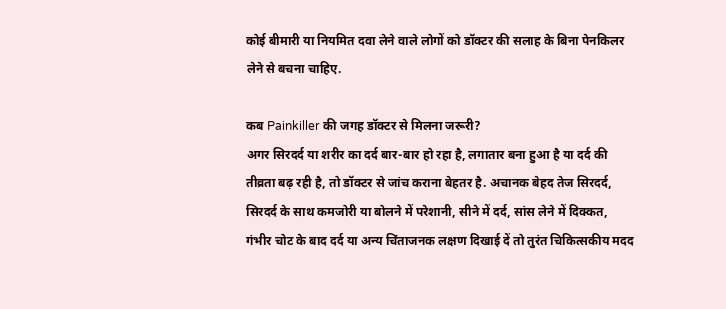कोई बीमारी या नियमित दवा लेने वाले लोगों को डॉक्टर की सलाह के बिना पेनकिलर लेने से बचना चाहिए.

कब Painkiller की जगह डॉक्टर से मिलना जरूरी?
अगर सिरदर्द या शरीर का दर्द बार-बार हो रहा है, लगातार बना हुआ है या दर्द की तीव्रता बढ़ रही है, तो डॉक्टर से जांच कराना बेहतर है. अचानक बेहद तेज सिरदर्द, सिरदर्द के साथ कमजोरी या बोलने में परेशानी, सीने में दर्द, सांस लेने में दिक्कत, गंभीर चोट के बाद दर्द या अन्य चिंताजनक लक्षण दिखाई दें तो तुरंत चिकित्सकीय मदद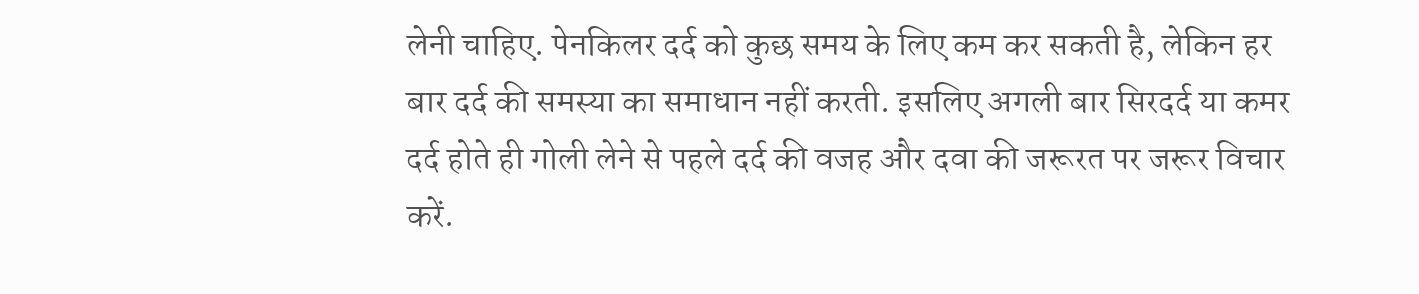लेनी चाहिए. पेनकिलर दर्द को कुछ समय के लिए कम कर सकती है, लेकिन हर बार दर्द की समस्या का समाधान नहीं करती. इसलिए अगली बार सिरदर्द या कमर दर्द होते ही गोली लेने से पहले दर्द की वजह और दवा की जरूरत पर जरूर विचार करें.